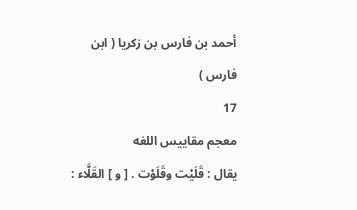أحمد بن فارس بن زكريا ( ابن فارس )
17
معجم مقاييس اللغه
يقال : قَلَيْت وقَلَوْت . [ و ] القَلَّاء :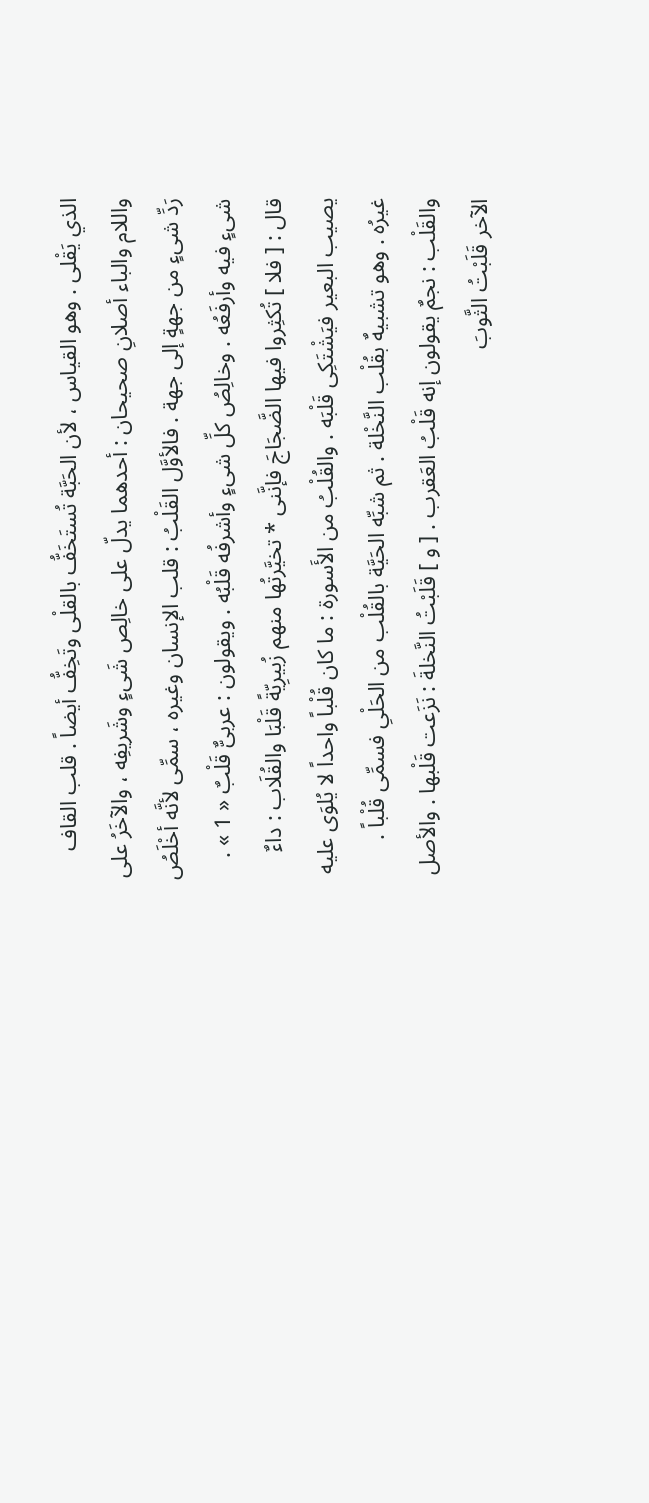الذي يَقْلى . وهو القياس ، لأن الحَبَّة تُستَخَفُّ بالقلْى وتَخِفُّ أيضاً . قلب القاف واللام والباء أصلانِ صحيحان : أحدهما يدلّ على خالِص شَىءٍ وشَريفِه ، والآخَرُ على رَدِّ شىءٍ من جهةٍ إلى جهة . فالأوَّل القَلْبُ : قلب الإنسان وغيره ، سمِّى لأنَّه أخْلَصُ شىءٍ فيه وأرفَعُه . وخالِصُ كلِّ شىءٍ وأشرفُه قَلْبُه . ويقولون : عربىٌّ قَلْبٌ « 1 » . قال : [ فلا ] تُكثِروا فيها الضَّجَاجَ فإنَّنى * تخيَّرتُها منهم زُبيرِيّةً قَلْبَا والقُلَاب : داءٌ يصيب البعير فيَشْتَكِى قَلْبَه . والقُلْبُ من الأَسورة : ما كان قُلْباً واحداً لا يُلوَى عليه غيرُه . وهو تشبيهٌ بقُلْب النَّخْلة . ثم شبِّه الحَيَّة بالقُلْب من الحَلْىِ فسمِّى قُلْباً . والقَلْب : نجمٌ يقولون إنه قَلْبُ العَقرب . [ و ] قَلَبْتُ النَّخلةَ : نَزَعت قَلْبها . والأصل الآخر قَلَبْتُ الثَّوبَ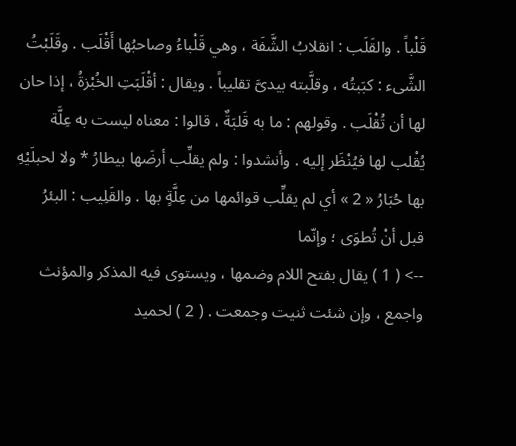قَلْباً . والقَلَب : انقلابُ الشَّفَة ، وهي قَلْباءُ وصاحبُها أَقْلَب . وقَلَبْتُ الشَّىء : كبَبتُه ، وقلَّبته بيدىَّ تقليباً . ويقال : أقْلَبَتِ الخُبْزةُ ، إذا حان لها أن تُقْلَب . وقولهم : ما به قَلبَةٌ ، قالوا : معناه ليست به عِلَّة يُقْلب لها فيُنْظَر إليه . وأنشدوا : ولم يقلِّب أرضَها بيطارُ * ولا لحبلَيْهِ بها حُبَارُ « 2 » أي لم يقلِّب قوائمها من عِلَّةٍ بها . والقَلِيب : البئرُ قبل أنْ تُطوَى ؛ وإنّما
--> ( 1 ) يقال بفتح اللام وضمها ، ويستوى فيه المذكر والمؤنث واجمع ، وإن شئت ثنيت وجمعت . ( 2 ) لحميد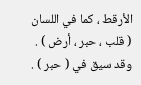الأرقط ، كما في اللسان ( قلب ، حبر ، أرض ) . وقد سيق في ( حبر ) .